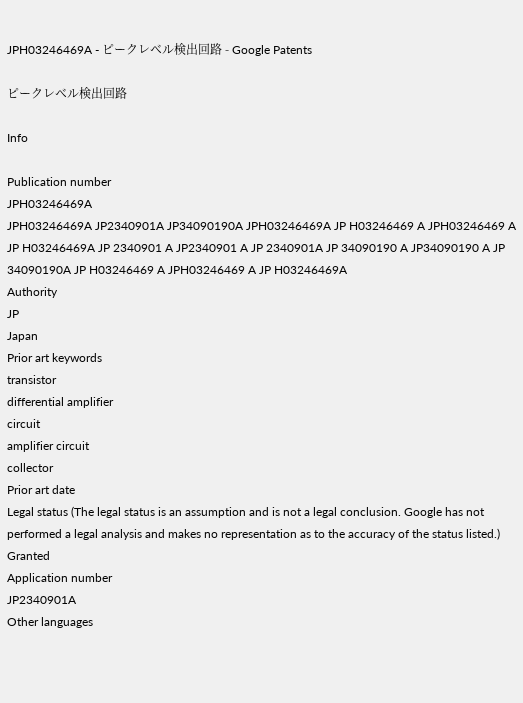JPH03246469A - ピークレベル検出回路 - Google Patents

ピークレベル検出回路

Info

Publication number
JPH03246469A
JPH03246469A JP2340901A JP34090190A JPH03246469A JP H03246469 A JPH03246469 A JP H03246469A JP 2340901 A JP2340901 A JP 2340901A JP 34090190 A JP34090190 A JP 34090190A JP H03246469 A JPH03246469 A JP H03246469A
Authority
JP
Japan
Prior art keywords
transistor
differential amplifier
circuit
amplifier circuit
collector
Prior art date
Legal status (The legal status is an assumption and is not a legal conclusion. Google has not performed a legal analysis and makes no representation as to the accuracy of the status listed.)
Granted
Application number
JP2340901A
Other languages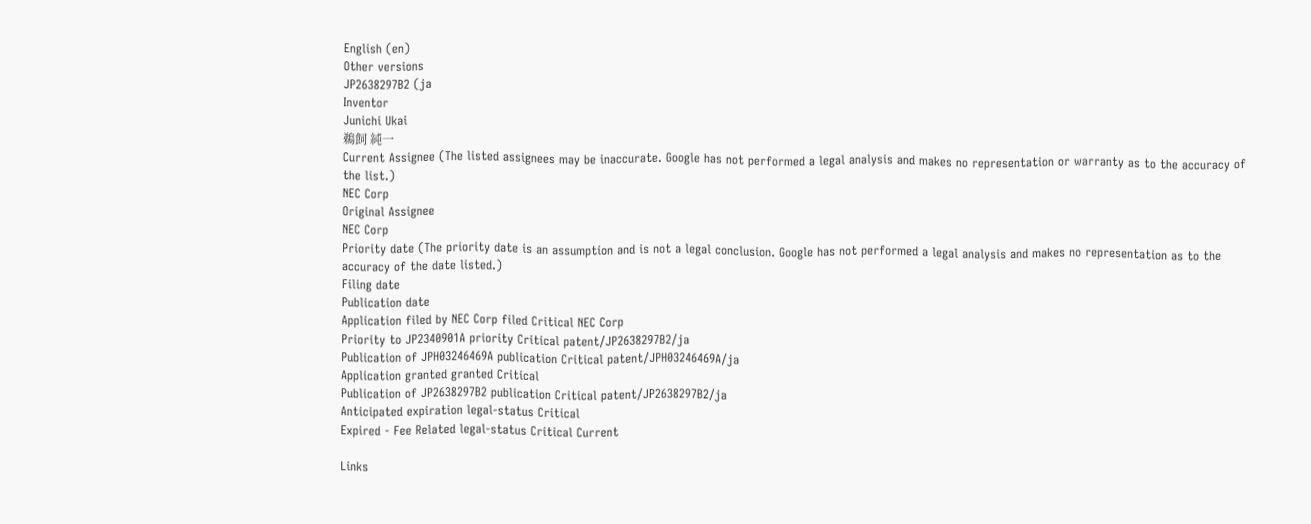English (en)
Other versions
JP2638297B2 (ja
Inventor
Junichi Ukai
鵜飼 純一
Current Assignee (The listed assignees may be inaccurate. Google has not performed a legal analysis and makes no representation or warranty as to the accuracy of the list.)
NEC Corp
Original Assignee
NEC Corp
Priority date (The priority date is an assumption and is not a legal conclusion. Google has not performed a legal analysis and makes no representation as to the accuracy of the date listed.)
Filing date
Publication date
Application filed by NEC Corp filed Critical NEC Corp
Priority to JP2340901A priority Critical patent/JP2638297B2/ja
Publication of JPH03246469A publication Critical patent/JPH03246469A/ja
Application granted granted Critical
Publication of JP2638297B2 publication Critical patent/JP2638297B2/ja
Anticipated expiration legal-status Critical
Expired - Fee Related legal-status Critical Current

Links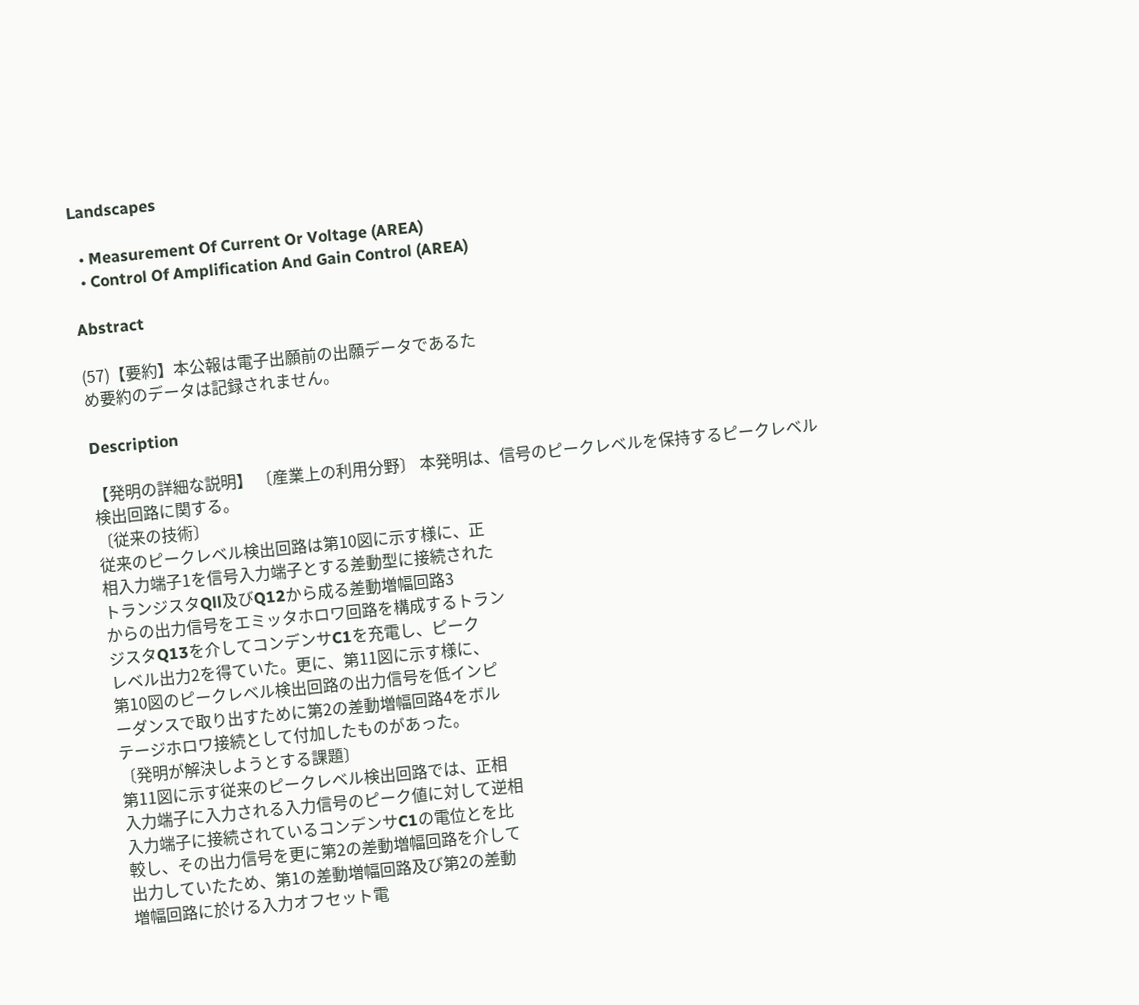Landscapes

  • Measurement Of Current Or Voltage (AREA)
  • Control Of Amplification And Gain Control (AREA)

Abstract

(57)【要約】本公報は電子出願前の出願データであるた
め要約のデータは記録されません。

Description

【発明の詳細な説明】 〔産業上の利用分野〕 本発明は、信号のピークレベルを保持するピークレベル
検出回路に関する。
〔従来の技術〕
従来のピークレベル検出回路は第10図に示す様に、正
相入力端子1を信号入力端子とする差動型に接続された
トランジスタQll及びQ12から成る差動増幅回路3
からの出力信号をエミッタホロワ回路を構成するトラン
ジスタQ13を介してコンデンサC1を充電し、ピーク
レベル出力2を得ていた。更に、第11図に示す様に、
第10図のピークレベル検出回路の出力信号を低インピ
ーダンスで取り出すために第2の差動増幅回路4をボル
テージホロワ接続として付加したものがあった。
〔発明が解決しようとする課題〕
第11図に示す従来のピークレベル検出回路では、正相
入力端子に入力される入力信号のピーク値に対して逆相
入力端子に接続されているコンデンサC1の電位とを比
較し、その出力信号を更に第2の差動増幅回路を介して
出力していたため、第1の差動増幅回路及び第2の差動
増幅回路に於ける入力オフセット電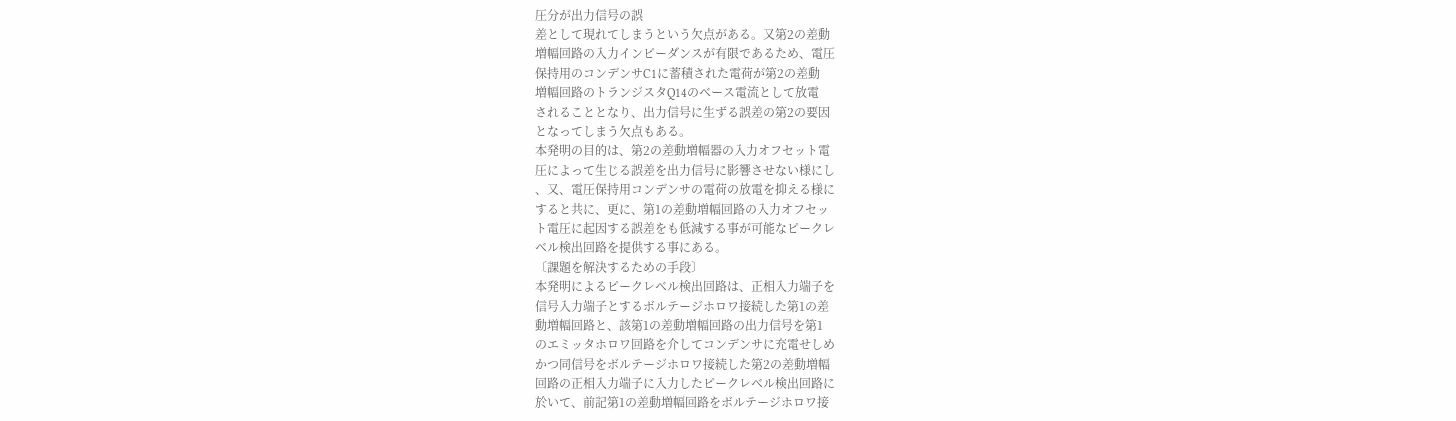圧分が出力信号の誤
差として現れてしまうという欠点がある。又第2の差動
増幅回路の入力インピーダンスが有限であるため、電圧
保持用のコンデンサC1に蓄積された電荷が第2の差動
増幅回路のトランジスタQ14のベース電流として放電
されることとなり、出力信号に生ずる誤差の第2の要因
となってしまう欠点もある。
本発明の目的は、第2の差動増幅器の入力オフセット電
圧によって生じる誤差を出力信号に影響させない様にし
、又、電圧保持用コンデンサの電荷の放電を抑える様に
すると共に、更に、第1の差動増幅回路の入力オフセッ
ト電圧に起因する誤差をも低減する事が可能なピークレ
ベル検出回路を提供する事にある。
〔課題を解決するための手段〕
本発明によるピークレベル検出回路は、正相入力端子を
信号入力端子とするボルテージホロワ接続した第1の差
動増幅回路と、該第1の差動増幅回路の出力信号を第1
のエミッタホロワ回路を介してコンデンサに充電せしめ
かつ同信号をボルテージホロワ接続した第2の差動増幅
回路の正相入力端子に入力したピークレベル検出回路に
於いて、前記第1の差動増幅回路をボルテージホロワ接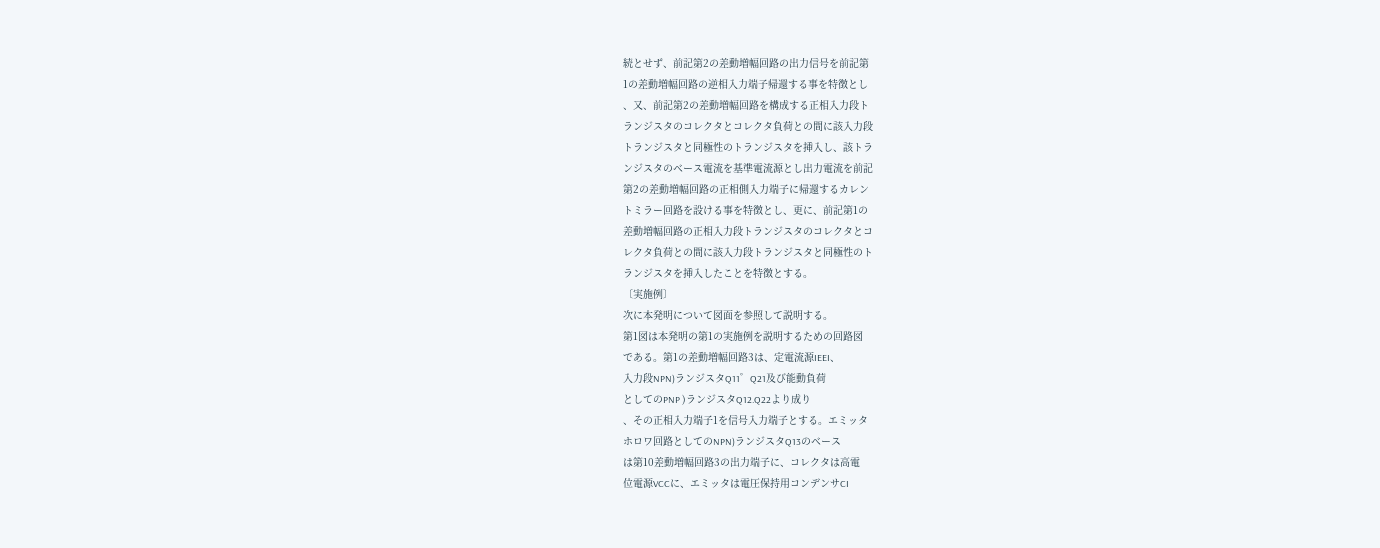続とせず、前記第2の差動増幅回路の出力信号を前記第
1の差動増幅回路の逆相入力端子帰還する事を特徴とし
、又、前記第2の差動増幅回路を構成する正相入力段ト
ランジスタのコレクタとコレクタ負荷との間に該入力段
トランジスタと同極性のトランジスタを挿入し、該トラ
ンジスタのベース電流を基準電流源とし出力電流を前記
第2の差動増幅回路の正相側入力端子に帰還するカレン
トミラー回路を設ける事を特徴とし、更に、前記第1の
差動増幅回路の正相入力段トランジスタのコレクタとコ
レクタ負荷との間に該入力段トランジスタと同極性のト
ランジスタを挿入したことを特徴とする。
〔実施例〕
次に本発明について図面を参照して説明する。
第1図は本発明の第1の実施例を説明するための回路図
である。第1の差動増幅回路3は、定電流源IEEI、
入力段NPN)ランジスタQ11゜Q21及び能動負荷
としてのPNP )ランジスタQ12.Q22より成り
、その正相入力端子1を信号入力端子とする。エミッタ
ホロワ回路としてのNPN)ランジスタQ13のベース
は第10差動増幅回路3の出力端子に、コレクタは高電
位電源VCCに、エミッタは電圧保持用コンデンサCI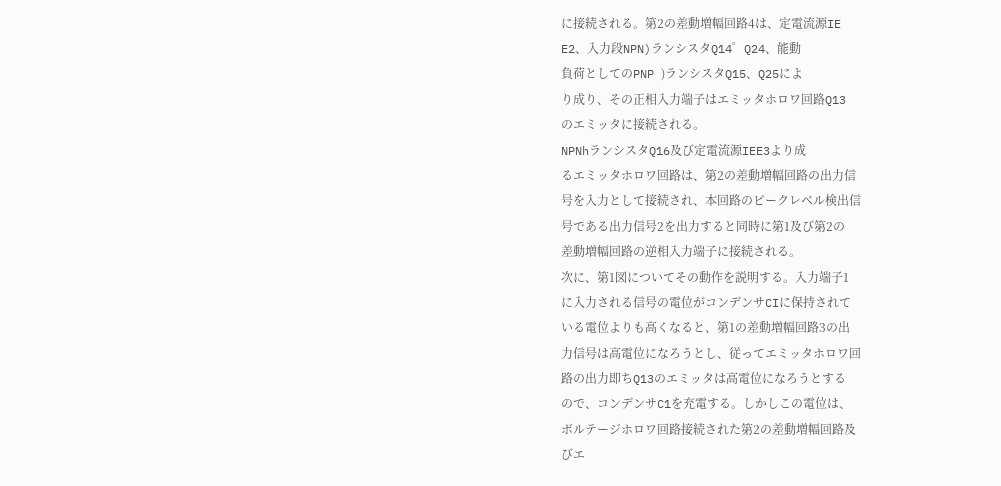に接続される。第2の差動増幅回路4は、定電流源IE
E2、入力段NPN)ランシスタQ14゜Q24、能動
負荷としてのPNP )ランシスタQ15、Q25によ
り成り、その正相入力端子はエミッタホロワ回路Q13
のエミッタに接続される。
NPNhランシスタQ16及び定電流源IEE3より成
るエミッタホロワ回路は、第2の差動増幅回路の出力信
号を入力として接続され、本回路のピークレベル検出信
号である出力信号2を出力すると同時に第1及び第2の
差動増幅回路の逆相入力端子に接続される。
次に、第1図についてその動作を説明する。入力端子1
に入力される信号の電位がコンデンサCIに保持されて
いる電位よりも高くなると、第1の差動増幅回路3の出
力信号は高電位になろうとし、従ってエミッタホロワ回
路の出力即ちQ13のエミッタは高電位になろうとする
ので、コンデンサC1を充電する。しかしこの電位は、
ボルテージホロワ回路接続された第2の差動増幅回路及
びエ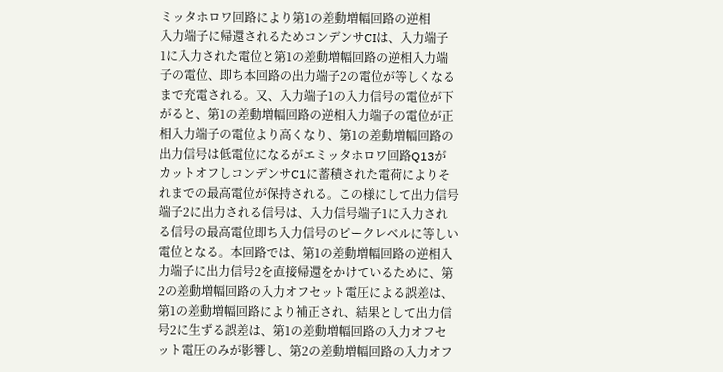ミッタホロワ回路により第1の差動増幅回路の逆相
入力端子に帰還されるためコンデンサCIは、入力端子
1に入力された電位と第1の差動増幅回路の逆相入力端
子の電位、即ち本回路の出力端子2の電位が等しくなる
まで充電される。又、入力端子1の入力信号の電位が下
がると、第1の差動増幅回路の逆相入力端子の電位が正
相入力端子の電位より高くなり、第1の差動増幅回路の
出力信号は低電位になるがエミッタホロワ回路Q13が
カットオフしコンデンサC1に蓄積された電荷によりそ
れまでの最高電位が保持される。この様にして出力信号
端子2に出力される信号は、入力信号端子1に入力され
る信号の最高電位即ち入力信号のピークレベルに等しい
電位となる。本回路では、第1の差動増幅回路の逆相入
力端子に出力信号2を直接帰還をかけているために、第
2の差動増幅回路の入力オフセット電圧による誤差は、
第1の差動増幅回路により補正され、結果として出力信
号2に生ずる誤差は、第1の差動増幅回路の入力オフセ
ット電圧のみが影響し、第2の差動増幅回路の入力オフ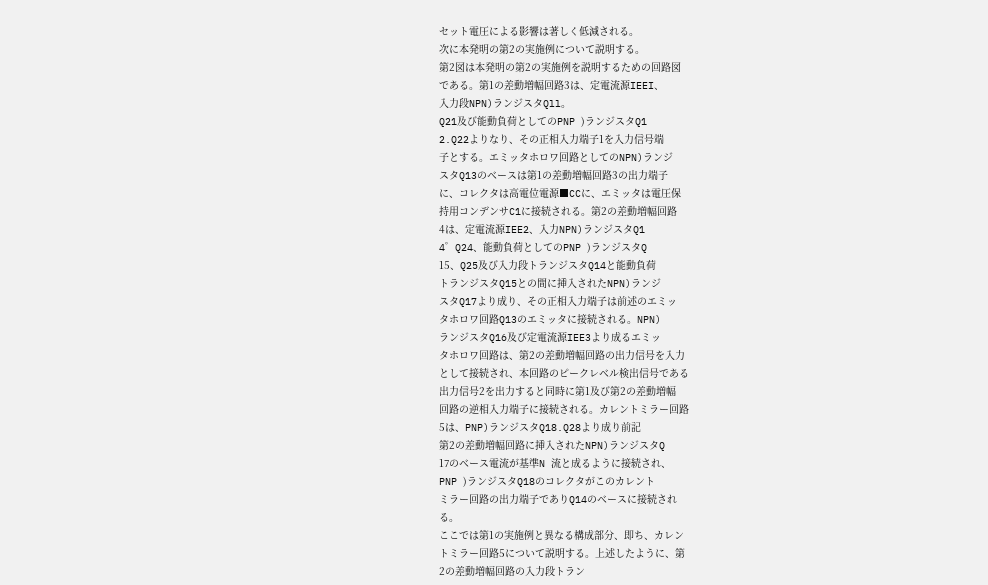セット電圧による影響は著しく低減される。
次に本発明の第2の実施例について説明する。
第2図は本発明の第2の実施例を説明するための回路図
である。第1の差動増幅回路3は、定電流源IEEI、
入力段NPN)ランジスタQll。
Q21及び能動負荷としてのPNP )ランジスタQ1
2.Q22よりなり、その正相入力端子1を入力信号端
子とする。エミッタホロワ回路としてのNPN)ランジ
スタQ13のベースは第1の差動増幅回路3の出力端子
に、コレクタは高電位電源■CCに、エミッタは電圧保
持用コンデンサC1に接続される。第2の差動増幅回路
4は、定電流源IEE2、入力NPN)ランジスタQ1
4゜Q24、能動負荷としてのPNP )ランジスタQ
15、Q25及び入力段トランジスタQ14と能動負荷
トランジスタQ15との間に挿入されたNPN)ランジ
スタQ17より成り、その正相入力端子は前述のエミッ
タホロワ回路Q13のエミッタに接続される。NPN)
ランジスタQ16及び定電流源IEE3より成るエミッ
タホロワ回路は、第2の差動増幅回路の出力信号を入力
として接続され、本回路のピークレベル検出信号である
出力信号2を出力すると同時に第1及び第2の差動増幅
回路の逆相入力端子に接続される。カレントミラー回路
5は、PNP)ランジスタQ18.Q28より成り前記
第2の差動増幅回路に挿入されたNPN)ランジスタQ
17のベース電流が基準N 流と成るように接続され、
PNP )ランジスタQ18のコレクタがこのカレント
ミラー回路の出力端子でありQ14のベースに接続され
る。
ここでは第1の実施例と異なる構成部分、即ち、カレン
トミラー回路5について説明する。上述したように、第
2の差動増幅回路の入力段トラン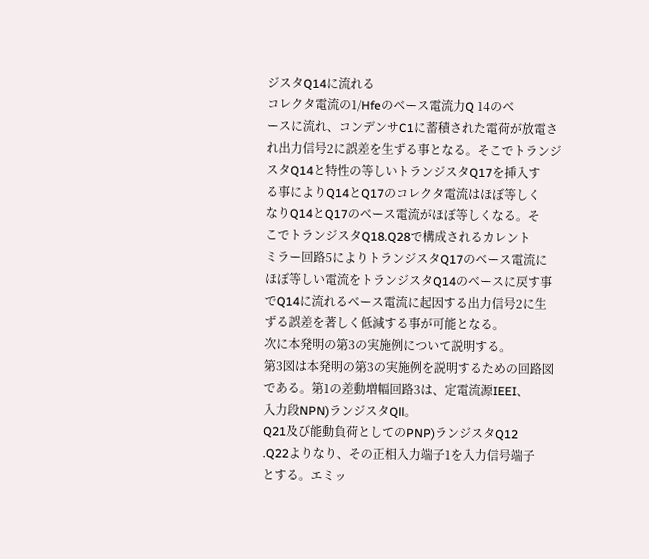ジスタQ14に流れる
コレクタ電流の1/Hfeのベース電流力Q 14のベ
ースに流れ、コンデンサC1に蓄積された電荷が放電さ
れ出力信号2に誤差を生ずる事となる。そこでトランジ
スタQ14と特性の等しいトランジスタQ17を挿入す
る事によりQ14とQ17のコレクタ電流はほぼ等しく
なりQ14とQ17のベース電流がほぼ等しくなる。そ
こでトランジスタQ18.Q28で構成されるカレント
ミラー回路5によりトランジスタQ17のベース電流に
ほぼ等しい電流をトランジスタQ14のベースに戻す事
でQ14に流れるベース電流に起因する出力信号2に生
ずる誤差を著しく低減する事が可能となる。
次に本発明の第3の実施例について説明する。
第3図は本発明の第3の実施例を説明するための回路図
である。第1の差動増幅回路3は、定電流源IEEI、
入力段NPN)ランジスタQll。
Q21及び能動負荷としてのPNP)ランジスタQ12
.Q22よりなり、その正相入力端子1を入力信号端子
とする。エミッ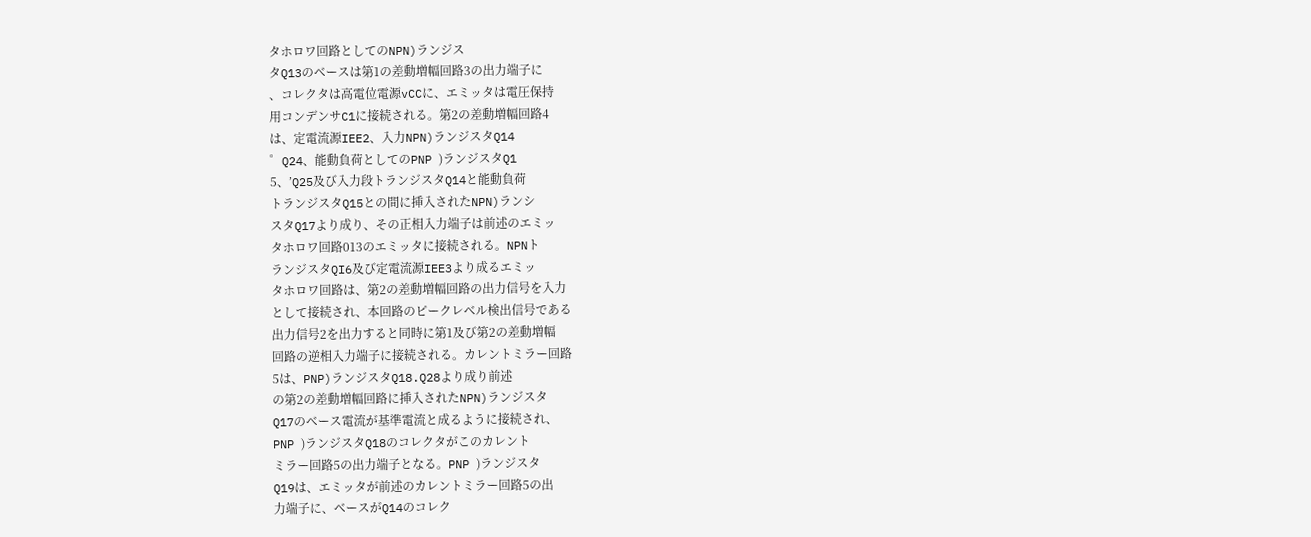タホロワ回路としてのNPN)ランジス
タQ13のベースは第1の差動増幅回路3の出力端子に
、コレクタは高電位電源vCCに、エミッタは電圧保持
用コンデンサC1に接続される。第2の差動増幅回路4
は、定電流源IEE2、入力NPN)ランジスタQ14
゜Q24、能動負荷としてのPNP )ランジスタQ1
5、’Q25及び入力段トランジスタQ14と能動負荷
トランジスタQ15との間に挿入されたNPN)ランシ
スタQ17より成り、その正相入力端子は前述のエミッ
タホロワ回路013のエミッタに接続される。NPNト
ランジスタQI6及び定電流源IEE3より成るエミッ
タホロワ回路は、第2の差動増幅回路の出力信号を入力
として接続され、本回路のピークレベル検出信号である
出力信号2を出力すると同時に第1及び第2の差動増幅
回路の逆相入力端子に接続される。カレントミラー回路
5は、PNP)ランジスタQ18.Q28より成り前述
の第2の差動増幅回路に挿入されたNPN)ランジスタ
Q17のベース電流が基準電流と成るように接続され、
PNP )ランジスタQ18のコレクタがこのカレント
ミラー回路5の出力端子となる。PNP )ランジスタ
Q19は、エミッタが前述のカレントミラー回路5の出
力端子に、ベースがQ14のコレク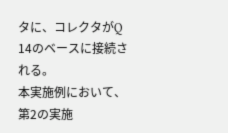タに、コレクタがQ
14のベースに接続される。
本実施例において、第2の実施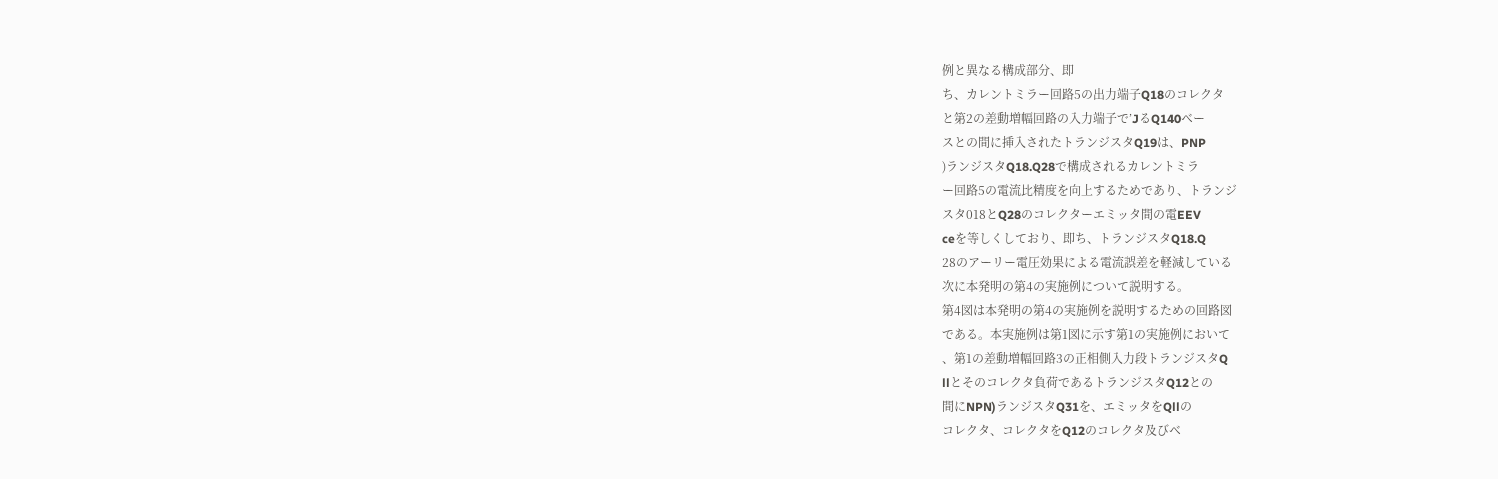例と異なる構成部分、即
ち、カレントミラー回路5の出力端子Q18のコレクタ
と第2の差動増幅回路の入力端子で’JるQ140ベー
スとの間に挿入されたトランジスタQ19は、PNP
)ランジスタQ18.Q28で構成されるカレントミラ
ー回路5の電流比精度を向上するためであり、トランジ
スタ018とQ28のコレクターエミッタ間の電EEV
ceを等しくしており、即ち、トランジスタQ18.Q
28のアーリー電圧効果による電流誤差を軽減している
次に本発明の第4の実施例について説明する。
第4図は本発明の第4の実施例を説明するための回路図
である。本実施例は第1図に示す第1の実施例において
、第1の差動増幅回路3の正相側入力段トランジスタQ
llとそのコレクタ負荷であるトランジスタQ12との
間にNPN)ランジスタQ31を、エミッタをQllの
コレクタ、コレクタをQ12のコレクタ及びベ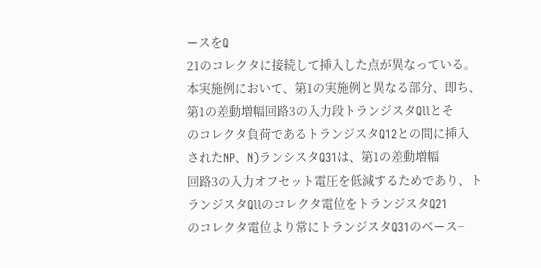ースをQ
21のコレクタに接続して挿入した点が異なっている。
本実施例において、第1の実施例と異なる部分、即ち、
第1の差動増幅回路3の入力段トランジスタQllとそ
のコレクタ負荷であるトランジスタQ12との間に挿入
されたNP、N)ランシスタQ31は、第1の差動増幅
回路3の入力オフセット電圧を低減するためであり、ト
ランジスタQllのコレクタ電位をトランジスタQ21
のコレクタ電位より常にトランジスタQ31のベース−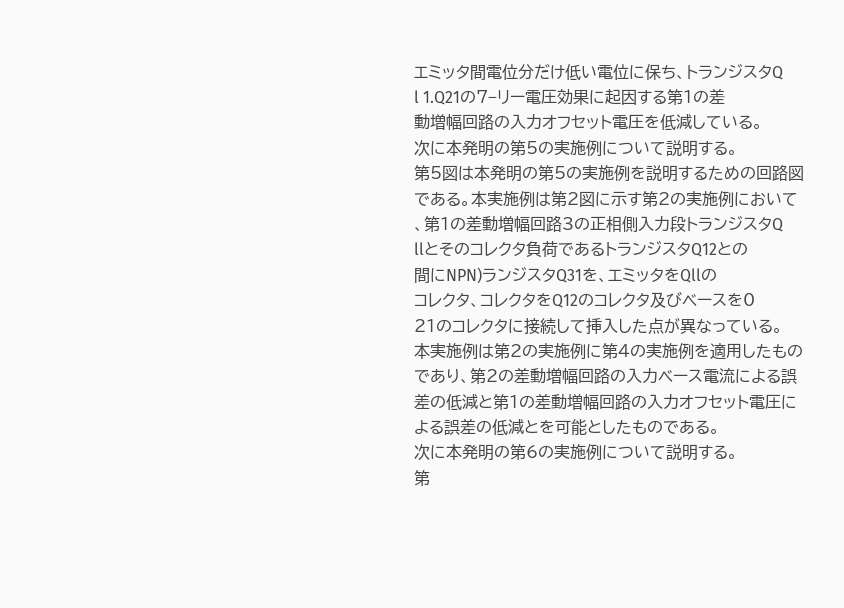エミッタ間電位分だけ低い電位に保ち、トランジスタQ
l 1.Q21の7−リー電圧効果に起因する第1の差
動増幅回路の入力オフセット電圧を低減している。
次に本発明の第5の実施例について説明する。
第5図は本発明の第5の実施例を説明するための回路図
である。本実施例は第2図に示す第2の実施例において
、第1の差動増幅回路3の正相側入力段トランジスタQ
llとそのコレクタ負荷であるトランジスタQ12との
間にNPN)ランジスタQ31を、エミッタをQllの
コレクタ、コレクタをQ12のコレクタ及びベースを0
21のコレクタに接続して挿入した点が異なっている。
本実施例は第2の実施例に第4の実施例を適用したもの
であり、第2の差動増幅回路の入力ベース電流による誤
差の低減と第1の差動増幅回路の入力オフセット電圧に
よる誤差の低減とを可能としたものである。
次に本発明の第6の実施例について説明する。
第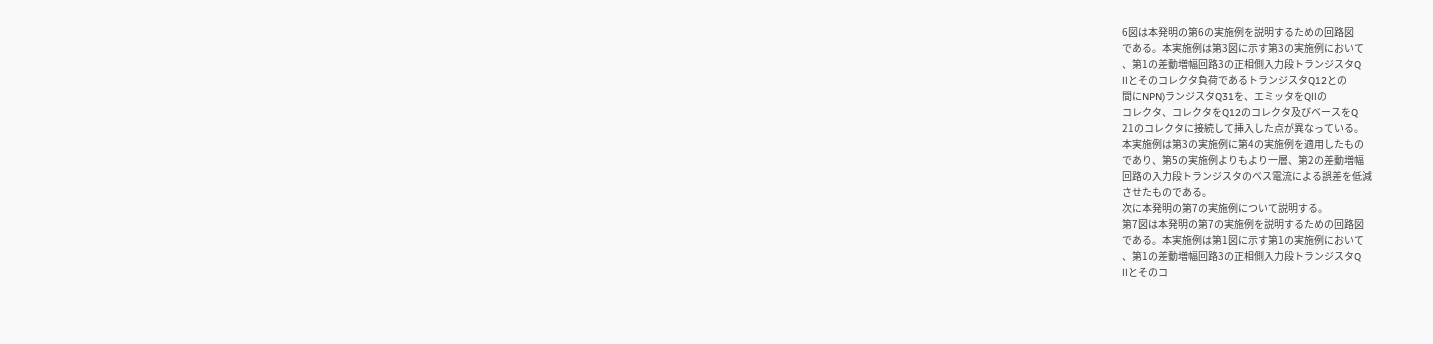6図は本発明の第6の実施例を説明するための回路図
である。本実施例は第3図に示す第3の実施例において
、第1の差動増幅回路3の正相側入力段トランジスタQ
llとそのコレクタ負荷であるトランジスタQ12との
間にNPN)ランジスタQ31を、エミッタをQllの
コレクタ、コレクタをQ12のコレクタ及びベースをQ
21のコレクタに接続して挿入した点が異なっている。
本実施例は第3の実施例に第4の実施例を適用したもの
であり、第5の実施例よりもより一層、第2の差動増幅
回路の入力段トランジスタのベス電流による誤差を低減
させたものである。
次に本発明の第7の実施例について説明する。
第7図は本発明の第7の実施例を説明するための回路図
である。本実施例は第1図に示す第1の実施例において
、第1の差動増幅回路3の正相側入力段トランジスタQ
llとそのコ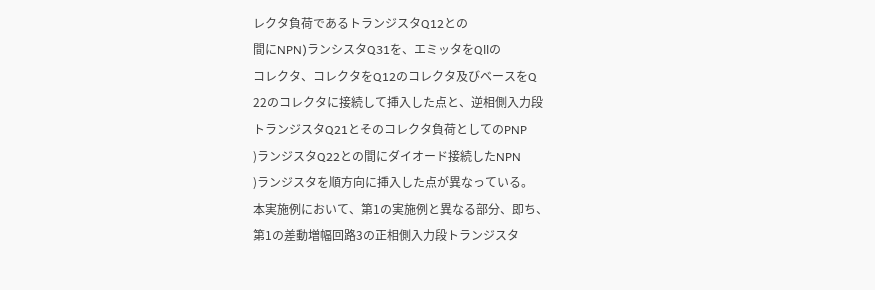レクタ負荷であるトランジスタQ12との
間にNPN)ランシスタQ31を、エミッタをQllの
コレクタ、コレクタをQ12のコレクタ及びベースをQ
22のコレクタに接続して挿入した点と、逆相側入力段
トランジスタQ21とそのコレクタ負荷としてのPNP
)ランジスタQ22との間にダイオード接続したNPN
)ランジスタを順方向に挿入した点が異なっている。
本実施例において、第1の実施例と異なる部分、即ち、
第1の差動増幅回路3の正相側入力段トランジスタ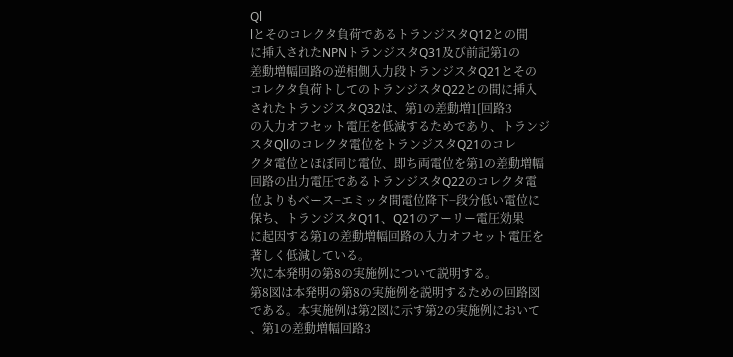Ql
lとそのコレクタ負荷であるトランジスタQ12との間
に挿入されたNPNトランジスタQ31及び前記第1の
差動増幅回路の逆相側入力段トランジスタQ21とその
コレクタ負荷トしてのトランジスタQ22との間に挿入
されたトランジスタQ32は、第1の差動増1[回路3
の入力オフセット電圧を低減するためであり、トランジ
スタQllのコレクタ電位をトランジスタQ21のコレ
クタ電位とほぼ同じ電位、即ち両電位を第1の差動増幅
回路の出力電圧であるトランジスタQ22のコレクタ電
位よりもベース−エミッタ間電位降下−段分低い電位に
保ち、トランジスタQ11、Q21のアーリー電圧効果
に起因する第1の差動増幅回路の入力オフセット電圧を
著しく低減している。
次に本発明の第8の実施例について説明する。
第8図は本発明の第8の実施例を説明するための回路図
である。本実施例は第2図に示す第2の実施例において
、第1の差動増幅回路3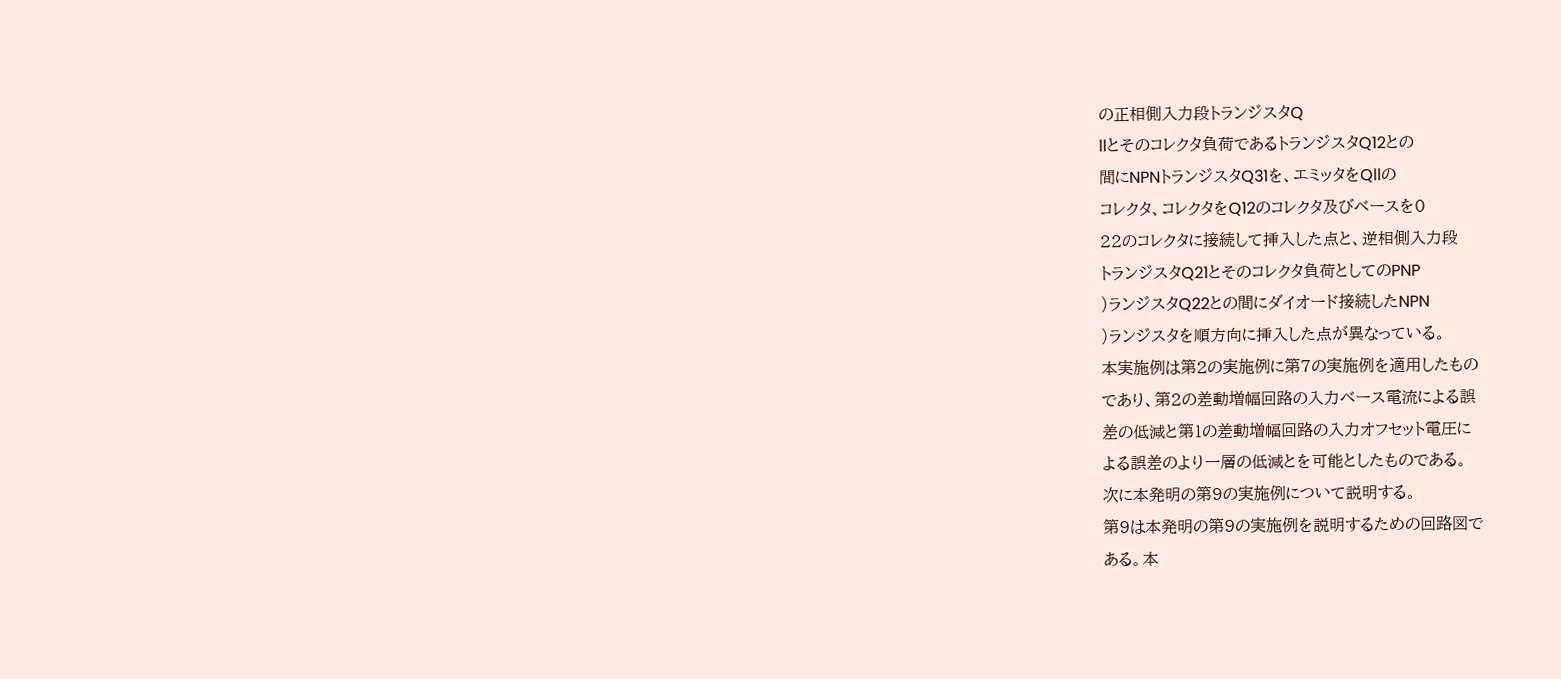の正相側入力段トランジスタQ
llとそのコレクタ負荷であるトランジスタQ12との
間にNPNトランジスタQ31を、エミッタをQllの
コレクタ、コレクタをQ12のコレクタ及びベースを0
22のコレクタに接続して挿入した点と、逆相側入力段
トランジスタQ21とそのコレクタ負荷としてのPNP
)ランジスタQ22との間にダイオード接続したNPN
)ランジスタを順方向に挿入した点が異なっている。
本実施例は第2の実施例に第7の実施例を適用したもの
であり、第2の差動増幅回路の入力ベース電流による誤
差の低減と第1の差動増幅回路の入力オフセット電圧に
よる誤差のより一層の低減とを可能としたものである。
次に本発明の第9の実施例について説明する。
第9は本発明の第9の実施例を説明するための回路図で
ある。本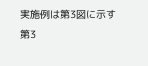実施例は第3図に示す第3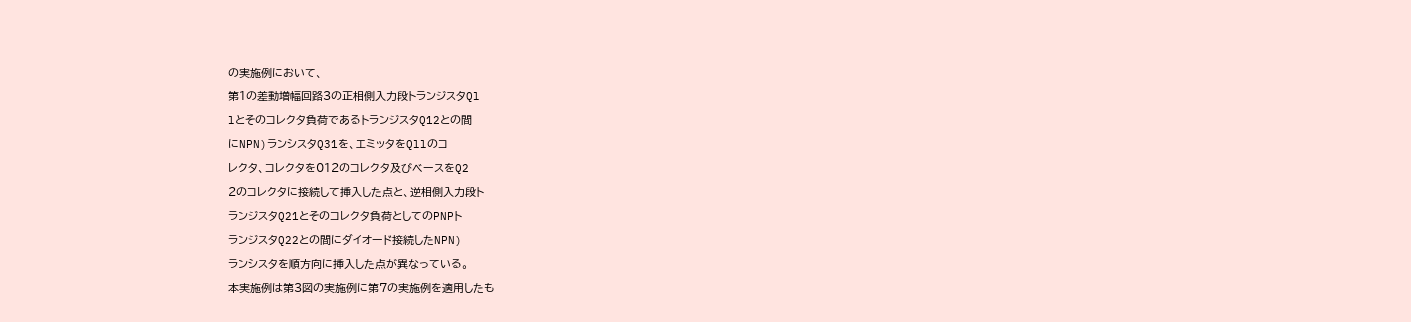の実施例において、
第1の差動増幅回路3の正相側入力段トランジスタQl
lとそのコレクタ負荷であるトランジスタQ12との間
にNPN)ランシスタQ31を、エミッタをQllのコ
レクタ、コレクタを012のコレクタ及びベースをQ2
2のコレクタに接続して挿入した点と、逆相側入力段ト
ランジスタQ21とそのコレクタ負荷としてのPNPト
ランジスタQ22との間にダイオード接続したNPN)
ランシスタを順方向に挿入した点が異なっている。
本実施例は第3図の実施例に第7の実施例を適用したも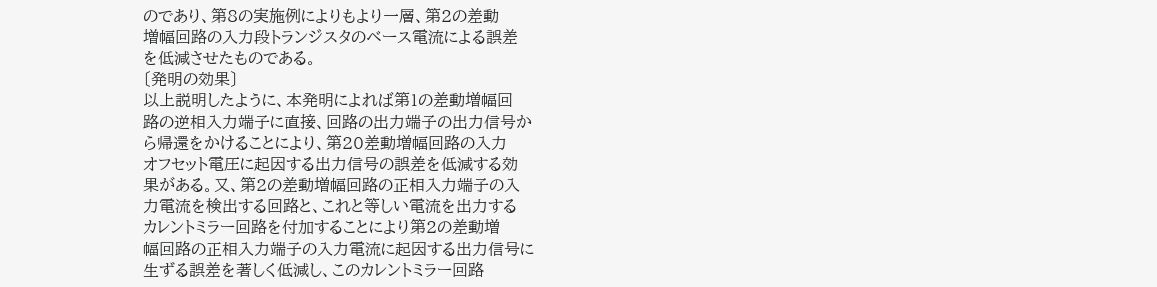のであり、第8の実施例によりもより一層、第2の差動
増幅回路の入力段トランジスタのベース電流による誤差
を低減させたものである。
〔発明の効果〕
以上説明したように、本発明によれば第1の差動増幅回
路の逆相入力端子に直接、回路の出力端子の出力信号か
ら帰還をかけることにより、第20差動増幅回路の入力
オフセット電圧に起因する出力信号の誤差を低減する効
果がある。又、第2の差動増幅回路の正相入力端子の入
力電流を検出する回路と、これと等しい電流を出力する
カレントミラー回路を付加することにより第2の差動増
幅回路の正相入力端子の入力電流に起因する出力信号に
生ずる誤差を著しく低減し、このカレントミラー回路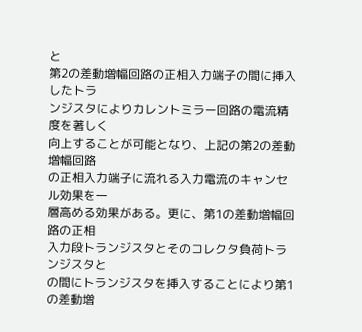と
第2の差動増幅回路の正相入力端子の間に挿入したトラ
ンジスタによりカレントミラー回路の電流精度を著しく
向上することが可能となり、上記の第2の差動増幅回路
の正相入力端子に流れる入力電流のキャンセル効果を一
層高める効果がある。更に、第1の差動増幅回路の正相
入力段トランジスタとそのコレクタ負荷トランジスタと
の間にトランジスタを挿入することにより第1の差動増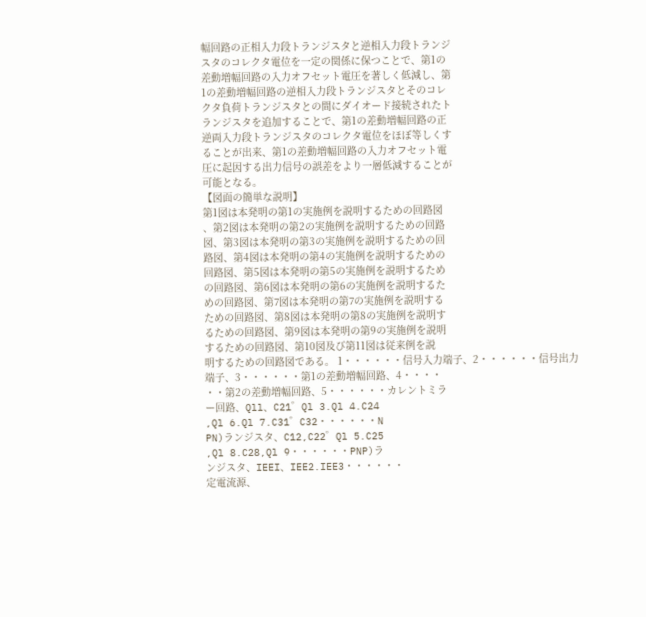幅回路の正相入力段トランジスタと逆相入力段トランジ
スタのコレクタ電位を一定の関係に保つことで、第1の
差動増幅回路の入力オフセット電圧を著しく低減し、第
1の差動増幅回路の逆相入力段トランジスタとそのコレ
クタ負荷トランジスタとの間にダイオード接続されたト
ランジスタを追加することで、第1の差動増幅回路の正
逆両入力段トランジスタのコレクタ電位をほぼ等しくす
ることが出来、第1の差動増幅回路の入力オフセット電
圧に起因する出力信号の誤差をより一層低減することが
可能となる。
【図面の簡単な説明】
第1図は本発明の第1の実施例を説明するための回路図
、第2図は本発明の第2の実施例を説明するための回路
図、第3図は本発明の第3の実施例を説明するための回
路図、第4図は本発明の第4の実施例を説明するための
回路図、第5図は本発明の第5の実施例を説明するため
の回路図、第6図は本発明の第6の実施例を説明するた
めの回路図、第7図は本発明の第7の実施例を説明する
ための回路図、第8図は本発明の第8の実施例を説明す
るための回路図、第9図は本発明の第9の実施例を説明
するための回路図、第10図及び第11図は従来例を説
明するための回路図である。 1・・・・・・信号入力端子、2・・・・・・信号出力
端子、3・・・・・・第1の差動増幅回路、4・・・・
・・第2の差動増幅回路、5・・・・・・カレントミラ
ー回路、Qll、C21゜Ql 3.Ql 4.C24
,Ql 6.Ql 7.C31゜C32・・・・・・N
PN)ランジスタ、C12,C22゜Ql 5.C25
,Ql 8.C28,Ql 9・・・・・・PNP)ラ
ンジスタ、IEEI、IEE2.IEE3・・・・・・
定電流源、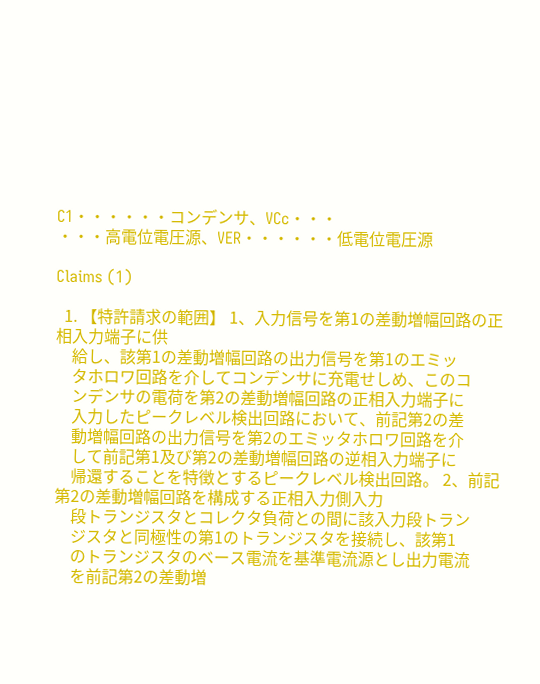C1・・・・・・コンデンサ、VCc・・・
・・・高電位電圧源、VER・・・・・・低電位電圧源

Claims (1)

  1. 【特許請求の範囲】 1、入力信号を第1の差動増幅回路の正相入力端子に供
    給し、該第1の差動増幅回路の出力信号を第1のエミッ
    タホロワ回路を介してコンデンサに充電せしめ、このコ
    ンデンサの電荷を第2の差動増幅回路の正相入力端子に
    入力したピークレベル検出回路において、前記第2の差
    動増幅回路の出力信号を第2のエミッタホロワ回路を介
    して前記第1及び第2の差動増幅回路の逆相入力端子に
    帰還することを特徴とするピークレベル検出回路。 2、前記第2の差動増幅回路を構成する正相入力側入力
    段トランジスタとコレクタ負荷との間に該入力段トラン
    ジスタと同極性の第1のトランジスタを接続し、該第1
    のトランジスタのベース電流を基準電流源とし出力電流
    を前記第2の差動増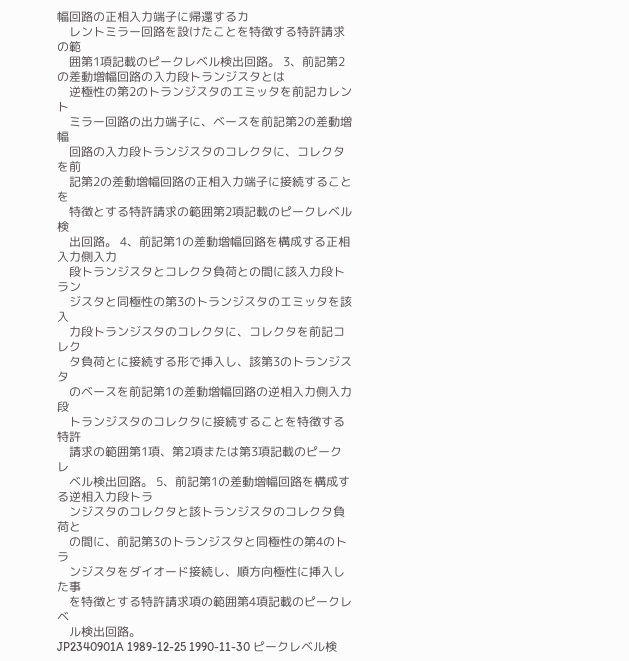幅回路の正相入力端子に帰還するカ
    レントミラー回路を設けたことを特徴する特許請求の範
    囲第1項記載のピークレベル検出回路。 3、前記第2の差動増幅回路の入力段トランジスタとは
    逆極性の第2のトランジスタのエミッタを前記カレント
    ミラー回路の出力端子に、ベースを前記第2の差動増幅
    回路の入力段トランジスタのコレクタに、コレクタを前
    記第2の差動増幅回路の正相入力端子に接続することを
    特徴とする特許請求の範囲第2項記載のピークレベル検
    出回路。 4、前記第1の差動増幅回路を構成する正相入力側入力
    段トランジスタとコレクタ負荷との間に該入力段トラン
    ジスタと同極性の第3のトランジスタのエミッタを該入
    力段トランジスタのコレクタに、コレクタを前記コレク
    タ負荷とに接続する形で挿入し、該第3のトランジスタ
    のベースを前記第1の差動増幅回路の逆相入力側入力段
    トランジスタのコレクタに接続することを特徴する特許
    請求の範囲第1項、第2項または第3項記載のピークレ
    ベル検出回路。 5、前記第1の差動増幅回路を構成する逆相入力段トラ
    ンジスタのコレクタと該トランジスタのコレクタ負荷と
    の間に、前記第3のトランジスタと同極性の第4のトラ
    ンジスタをダイオード接続し、順方向極性に挿入した事
    を特徴とする特許請求項の範囲第4項記載のピークレベ
    ル検出回路。
JP2340901A 1989-12-25 1990-11-30 ピークレベル検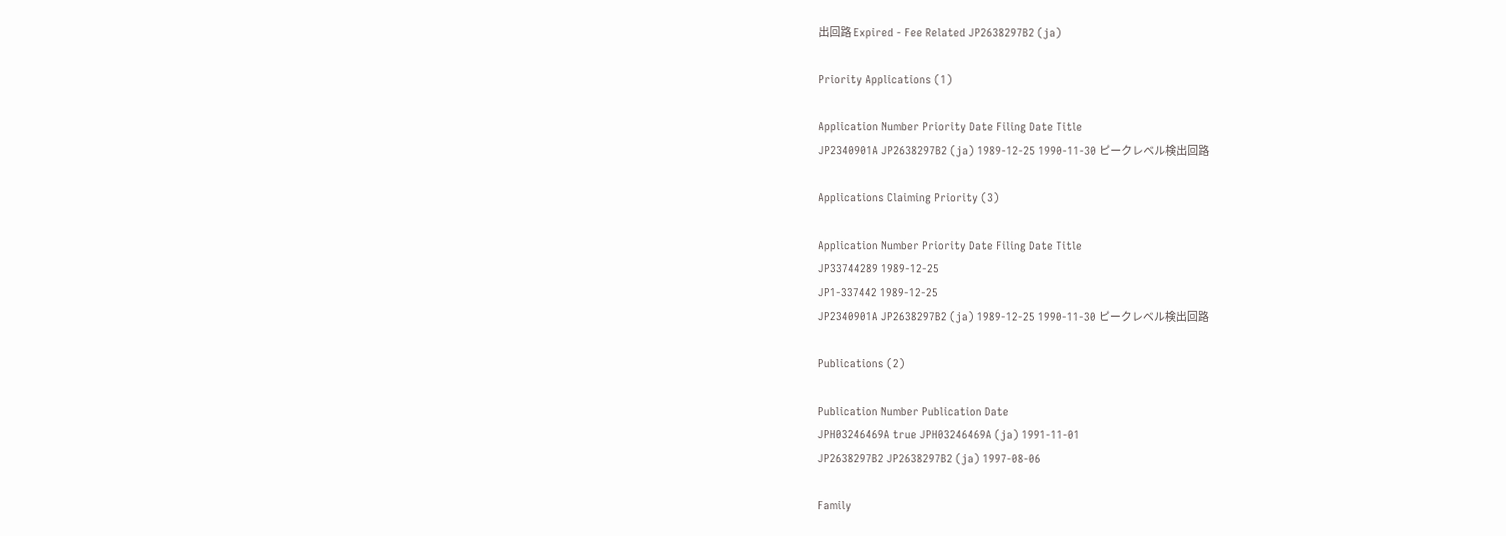出回路 Expired - Fee Related JP2638297B2 (ja)

Priority Applications (1)

Application Number Priority Date Filing Date Title
JP2340901A JP2638297B2 (ja) 1989-12-25 1990-11-30 ピークレベル検出回路

Applications Claiming Priority (3)

Application Number Priority Date Filing Date Title
JP33744289 1989-12-25
JP1-337442 1989-12-25
JP2340901A JP2638297B2 (ja) 1989-12-25 1990-11-30 ピークレベル検出回路

Publications (2)

Publication Number Publication Date
JPH03246469A true JPH03246469A (ja) 1991-11-01
JP2638297B2 JP2638297B2 (ja) 1997-08-06

Family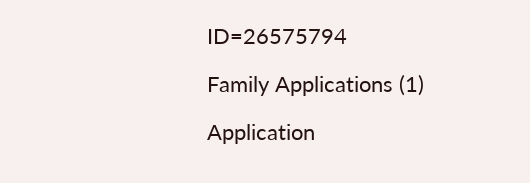ID=26575794

Family Applications (1)

Application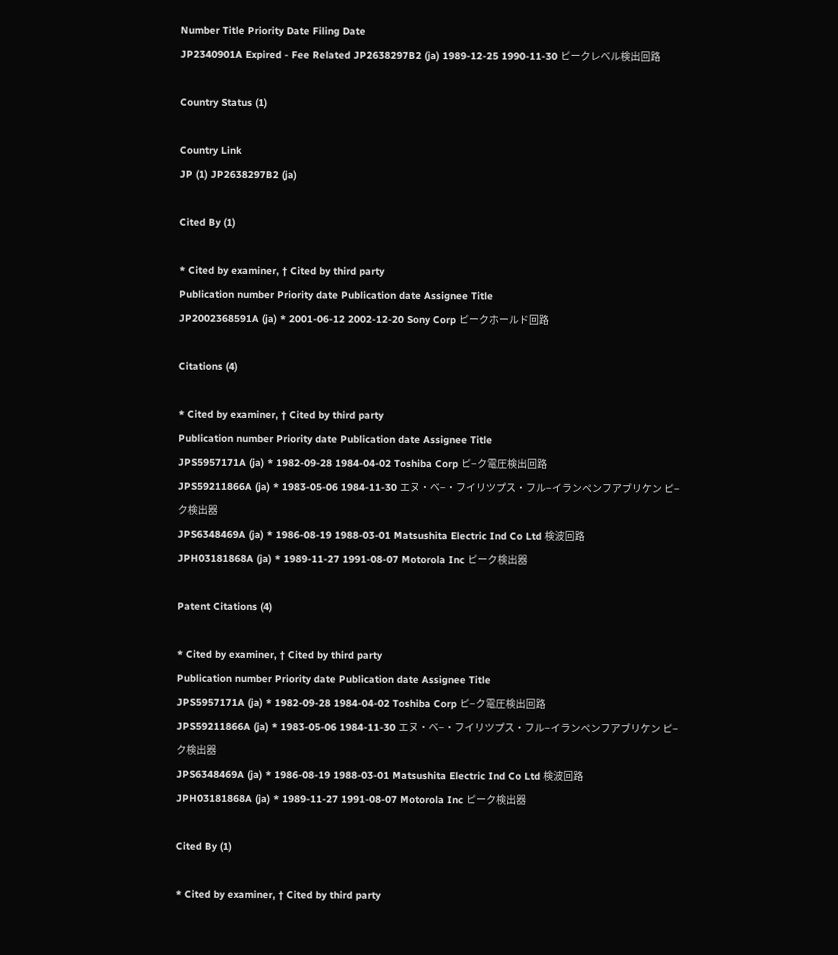Number Title Priority Date Filing Date
JP2340901A Expired - Fee Related JP2638297B2 (ja) 1989-12-25 1990-11-30 ピークレベル検出回路

Country Status (1)

Country Link
JP (1) JP2638297B2 (ja)

Cited By (1)

* Cited by examiner, † Cited by third party
Publication number Priority date Publication date Assignee Title
JP2002368591A (ja) * 2001-06-12 2002-12-20 Sony Corp ピークホールド回路

Citations (4)

* Cited by examiner, † Cited by third party
Publication number Priority date Publication date Assignee Title
JPS5957171A (ja) * 1982-09-28 1984-04-02 Toshiba Corp ピ−ク電圧検出回路
JPS59211866A (ja) * 1983-05-06 1984-11-30 エヌ・ベ−・フイリツプス・フル−イランペンフアブリケン ピ−ク検出器
JPS6348469A (ja) * 1986-08-19 1988-03-01 Matsushita Electric Ind Co Ltd 検波回路
JPH03181868A (ja) * 1989-11-27 1991-08-07 Motorola Inc ピーク検出器

Patent Citations (4)

* Cited by examiner, † Cited by third party
Publication number Priority date Publication date Assignee Title
JPS5957171A (ja) * 1982-09-28 1984-04-02 Toshiba Corp ピ−ク電圧検出回路
JPS59211866A (ja) * 1983-05-06 1984-11-30 エヌ・ベ−・フイリツプス・フル−イランペンフアブリケン ピ−ク検出器
JPS6348469A (ja) * 1986-08-19 1988-03-01 Matsushita Electric Ind Co Ltd 検波回路
JPH03181868A (ja) * 1989-11-27 1991-08-07 Motorola Inc ピーク検出器

Cited By (1)

* Cited by examiner, † Cited by third party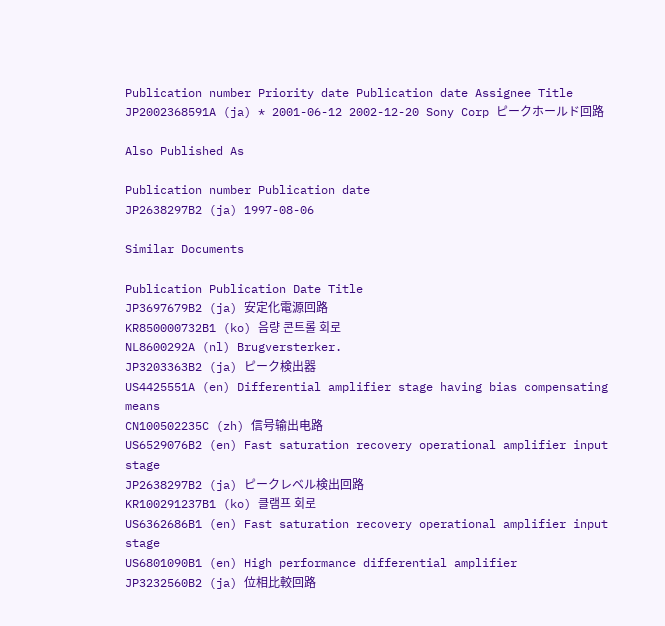Publication number Priority date Publication date Assignee Title
JP2002368591A (ja) * 2001-06-12 2002-12-20 Sony Corp ピークホールド回路

Also Published As

Publication number Publication date
JP2638297B2 (ja) 1997-08-06

Similar Documents

Publication Publication Date Title
JP3697679B2 (ja) 安定化電源回路
KR850000732B1 (ko) 음량 콘트롤 회로
NL8600292A (nl) Brugversterker.
JP3203363B2 (ja) ピーク検出器
US4425551A (en) Differential amplifier stage having bias compensating means
CN100502235C (zh) 信号输出电路
US6529076B2 (en) Fast saturation recovery operational amplifier input stage
JP2638297B2 (ja) ピークレベル検出回路
KR100291237B1 (ko) 클램프 회로
US6362686B1 (en) Fast saturation recovery operational amplifier input stage
US6801090B1 (en) High performance differential amplifier
JP3232560B2 (ja) 位相比較回路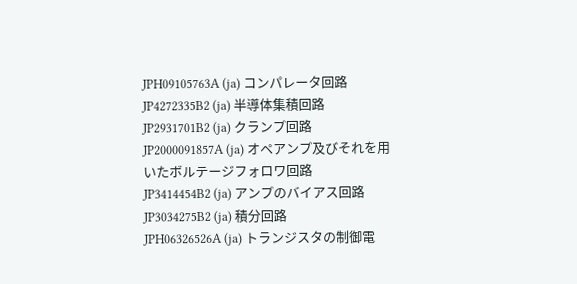JPH09105763A (ja) コンパレータ回路
JP4272335B2 (ja) 半導体集積回路
JP2931701B2 (ja) クランプ回路
JP2000091857A (ja) オペアンプ及びそれを用いたボルテージフォロワ回路
JP3414454B2 (ja) アンプのバイアス回路
JP3034275B2 (ja) 積分回路
JPH06326526A (ja) トランジスタの制御電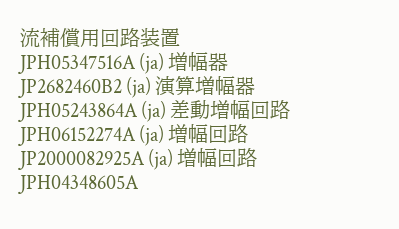流補償用回路装置
JPH05347516A (ja) 増幅器
JP2682460B2 (ja) 演算増幅器
JPH05243864A (ja) 差動増幅回路
JPH06152274A (ja) 増幅回路
JP2000082925A (ja) 増幅回路
JPH04348605A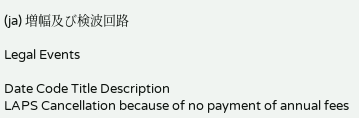(ja) 増幅及び検波回路

Legal Events

Date Code Title Description
LAPS Cancellation because of no payment of annual fees